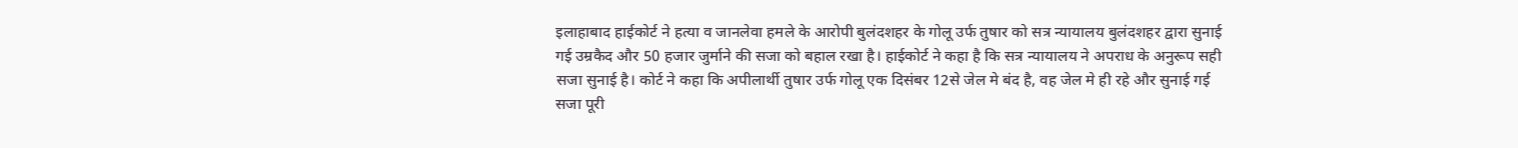इलाहाबाद हाईकोर्ट ने हत्या व जानलेवा हमले के आरोपी बुलंदशहर के गोलू उर्फ तुषार को सत्र न्यायालय बुलंदशहर द्वारा सुनाई गई उम्रकैद और 50 हजार जुर्माने की सजा को बहाल रखा है। हाईकोर्ट ने कहा है कि सत्र न्यायालय ने अपराध के अनुरूप सही सजा सुनाई है। कोर्ट ने कहा कि अपीलार्थी तुषार उर्फ गोलू एक दिसंबर 12से जेल मे बंद है, वह जेल मे ही रहे और सुनाई गई सजा पूरी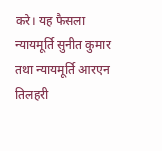करे। यह फैसला न्यायमूर्ति सुनीत कुमार तथा न्यायमूर्ति आरएन तिलहरी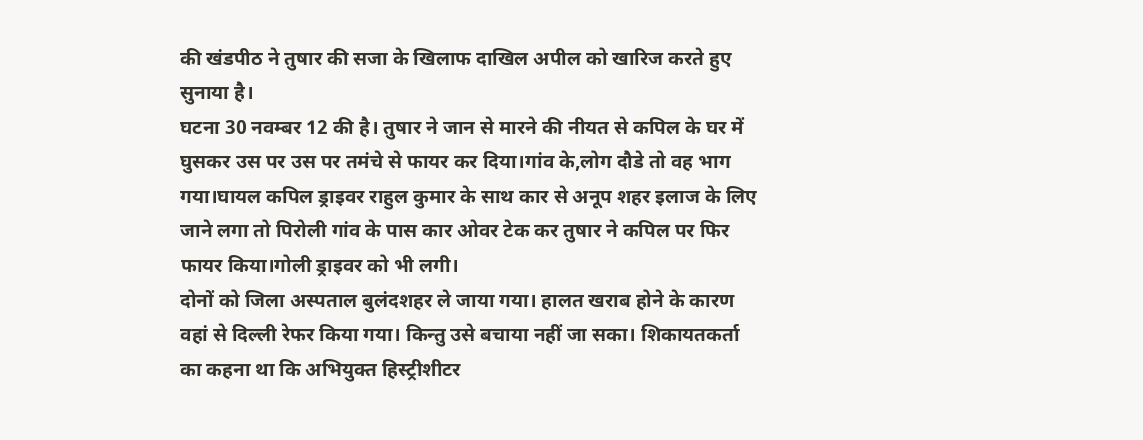की खंडपीठ ने तुषार की सजा के खिलाफ दाखिल अपील को खारिज करते हुए सुनाया है।
घटना 30 नवम्बर 12 की है। तुषार ने जान से मारने की नीयत से कपिल के घर में घुसकर उस पर उस पर तमंचे से फायर कर दिया।गांव के,लोग दौडे तो वह भाग गया।घायल कपिल ड्राइवर राहुल कुमार के साथ कार से अनूप शहर इलाज के लिए जाने लगा तो पिरोली गांव के पास कार ओवर टेक कर तुषार ने कपिल पर फिर फायर किया।गोली ड्राइवर को भी लगी।
दोनों को जिला अस्पताल बुलंदशहर ले जाया गया। हालत खराब होने के कारण वहां से दिल्ली रेफर किया गया। किन्तु उसे बचाया नहीं जा सका। शिकायतकर्ता का कहना था कि अभियुक्त हिस्ट्रीशीटर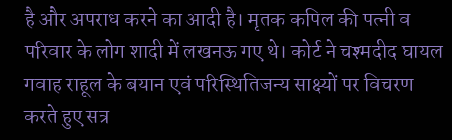है और अपराध करने का आदी है। मृतक कपिल की पत्नी व परिवार के लोग शादी में लखनऊ गए थे। कोर्ट ने चश्मदीद घायल गवाह राहूल के बयान एवं परिस्थितिजन्य साक्ष्यों पर विचरण करते हुए सत्र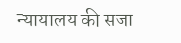न्यायालय की सजा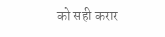को सही करार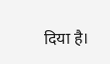दिया है।